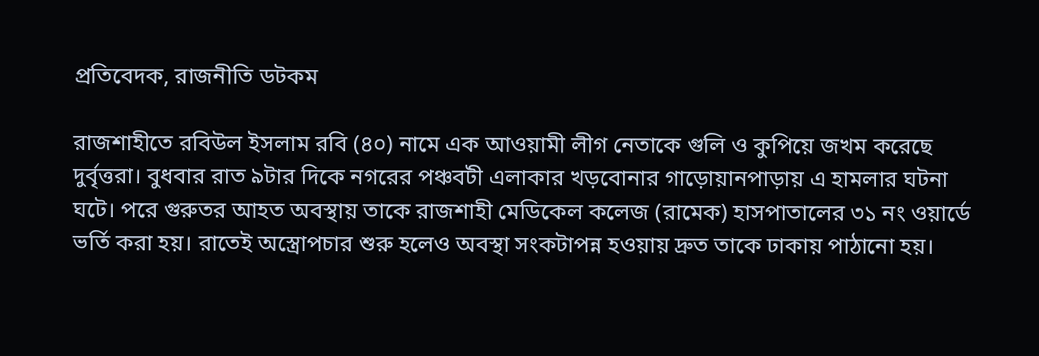প্রতিবেদক, রাজনীতি ডটকম

রাজশাহীতে রবিউল ইসলাম রবি (৪০) নামে এক আওয়ামী লীগ নেতাকে গুলি ও কুপিয়ে জখম করেছে দুর্বৃত্তরা। বুধবার রাত ৯টার দিকে নগরের পঞ্চবটী এলাকার খড়বোনার গাড়োয়ানপাড়ায় এ হামলার ঘটনা ঘটে। পরে গুরুতর আহত অবস্থায় তাকে রাজশাহী মেডিকেল কলেজ (রামেক) হাসপাতালের ৩১ নং ওয়ার্ডে ভর্তি করা হয়। রাতেই অস্ত্রোপচার শুরু হলেও অবস্থা সংকটাপন্ন হওয়ায় দ্রুত তাকে ঢাকায় পাঠানো হয়।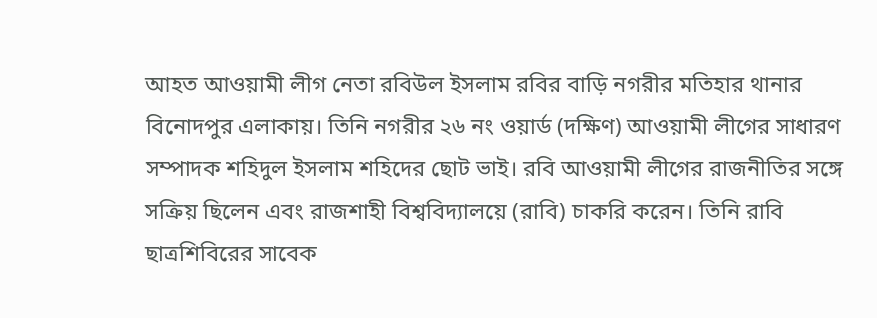আহত আওয়ামী লীগ নেতা রবিউল ইসলাম রবির বাড়ি নগরীর মতিহার থানার বিনোদপুর এলাকায়। তিনি নগরীর ২৬ নং ওয়ার্ড (দক্ষিণ) আওয়ামী লীগের সাধারণ সম্পাদক শহিদুল ইসলাম শহিদের ছোট ভাই। রবি আওয়ামী লীগের রাজনীতির সঙ্গে সক্রিয় ছিলেন এবং রাজশাহী বিশ্ববিদ্যালয়ে (রাবি) চাকরি করেন। তিনি রাবি ছাত্রশিবিরের সাবেক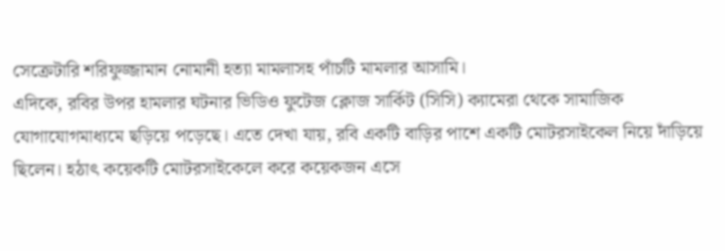সেক্রেটারি শরিফুজ্জামান নোমানী হত্যা মামলাসহ পাঁচটি মামলার আসামি।
এদিকে, রবির উপর হামলার ঘটনার ভিডিও ফুটেজ ক্লোজ সার্কিট (সিসি) ক্যামেরা থেকে সামাজিক যোগাযোগমাধ্যমে ছড়িয়ে পড়েছে। এতে দেখা যায়, রবি একটি বাড়ির পাশে একটি মোটরসাইকেল নিয়ে দাঁড়িয়ে ছিলেন। হঠাৎ কয়েকটি মোটরসাইকেলে করে কয়েকজন এসে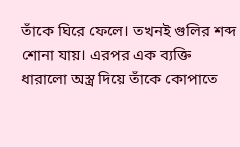তাঁকে ঘিরে ফেলে। তখনই গুলির শব্দ শোনা যায়। এরপর এক ব্যক্তি ধারালো অস্ত্র দিয়ে তাঁকে কোপাতে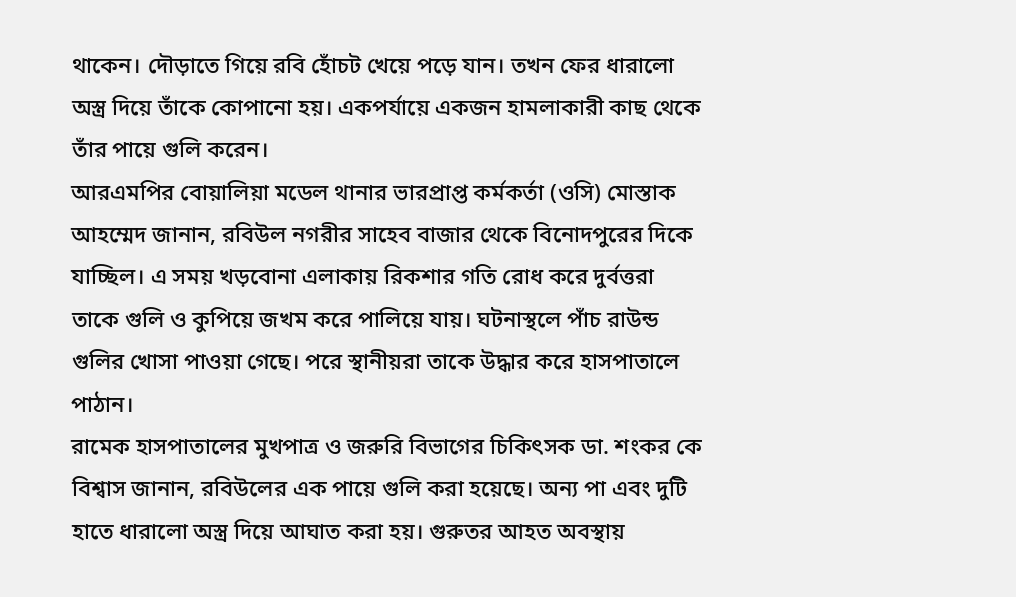থাকেন। দৌড়াতে গিয়ে রবি হোঁচট খেয়ে পড়ে যান। তখন ফের ধারালো অস্ত্র দিয়ে তাঁকে কোপানো হয়। একপর্যায়ে একজন হামলাকারী কাছ থেকে তাঁর পায়ে গুলি করেন।
আরএমপির বোয়ালিয়া মডেল থানার ভারপ্রাপ্ত কর্মকর্তা (ওসি) মোস্তাক আহম্মেদ জানান, রবিউল নগরীর সাহেব বাজার থেকে বিনোদপুরের দিকে যাচ্ছিল। এ সময় খড়বোনা এলাকায় রিকশার গতি রোধ করে দুর্বত্তরা তাকে গুলি ও কুপিয়ে জখম করে পালিয়ে যায়। ঘটনাস্থলে পাঁচ রাউন্ড গুলির খোসা পাওয়া গেছে। পরে স্থানীয়রা তাকে উদ্ধার করে হাসপাতালে পাঠান।
রামেক হাসপাতালের মুখপাত্র ও জরুরি বিভাগের চিকিৎসক ডা. শংকর কে বিশ্বাস জানান, রবিউলের এক পায়ে গুলি করা হয়েছে। অন্য পা এবং দুটি হাতে ধারালো অস্ত্র দিয়ে আঘাত করা হয়। গুরুতর আহত অবস্থায়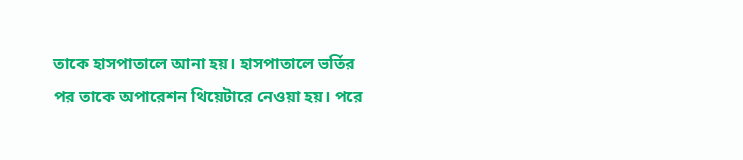তাকে হাসপাতালে আনা হয়। হাসপাতালে ভর্তির পর তাকে অপারেশন থিয়েটারে নেওয়া হয়। পরে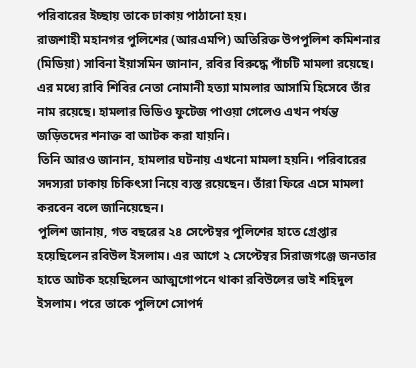পরিবারের ইচ্ছায় তাকে ঢাকায় পাঠানো হয়।
রাজশাহী মহানগর পুলিশের (আরএমপি) অতিরিক্ত উপপুলিশ কমিশনার (মিডিয়া) সাবিনা ইয়াসমিন জানান, রবির বিরুদ্ধে পাঁচটি মামলা রয়েছে। এর মধ্যে রাবি শিবির নেতা নোমানী হত্যা মামলার আসামি হিসেবে তাঁর নাম রয়েছে। হামলার ভিডিও ফুটেজ পাওয়া গেলেও এখন পর্যন্ত জড়িতদের শনাক্ত বা আটক করা যায়নি।
তিনি আরও জানান, হামলার ঘটনায় এখনো মামলা হয়নি। পরিবারের সদস্যরা ঢাকায় চিকিৎসা নিয়ে ব্যস্ত রয়েছেন। তাঁরা ফিরে এসে মামলা করবেন বলে জানিয়েছেন।
পুলিশ জানায়, গত বছরের ২৪ সেপ্টেম্বর পুলিশের হাতে গ্রেপ্তার হয়েছিলেন রবিউল ইসলাম। এর আগে ২ সেপ্টেম্বর সিরাজগঞ্জে জনতার হাতে আটক হয়েছিলেন আত্মগোপনে থাকা রবিউলের ভাই শহিদুল ইসলাম। পরে তাকে পুলিশে সোপর্দ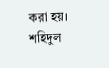করা হয়। শহিদুল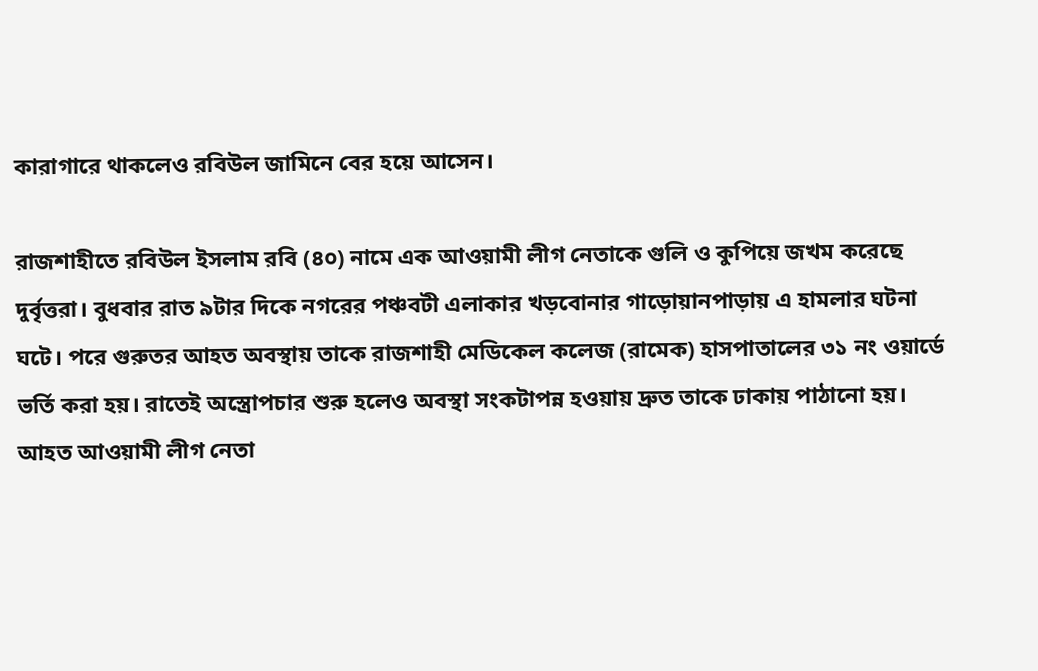কারাগারে থাকলেও রবিউল জামিনে বের হয়ে আসেন।

রাজশাহীতে রবিউল ইসলাম রবি (৪০) নামে এক আওয়ামী লীগ নেতাকে গুলি ও কুপিয়ে জখম করেছে দুর্বৃত্তরা। বুধবার রাত ৯টার দিকে নগরের পঞ্চবটী এলাকার খড়বোনার গাড়োয়ানপাড়ায় এ হামলার ঘটনা ঘটে। পরে গুরুতর আহত অবস্থায় তাকে রাজশাহী মেডিকেল কলেজ (রামেক) হাসপাতালের ৩১ নং ওয়ার্ডে ভর্তি করা হয়। রাতেই অস্ত্রোপচার শুরু হলেও অবস্থা সংকটাপন্ন হওয়ায় দ্রুত তাকে ঢাকায় পাঠানো হয়।
আহত আওয়ামী লীগ নেতা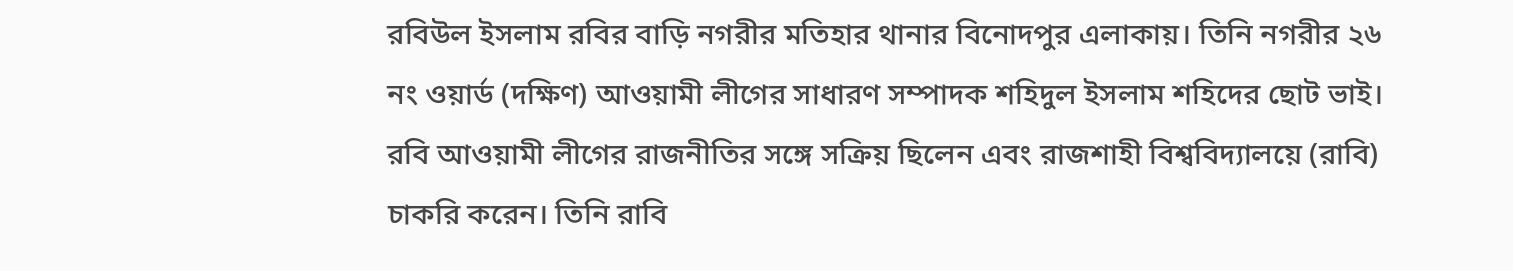রবিউল ইসলাম রবির বাড়ি নগরীর মতিহার থানার বিনোদপুর এলাকায়। তিনি নগরীর ২৬ নং ওয়ার্ড (দক্ষিণ) আওয়ামী লীগের সাধারণ সম্পাদক শহিদুল ইসলাম শহিদের ছোট ভাই। রবি আওয়ামী লীগের রাজনীতির সঙ্গে সক্রিয় ছিলেন এবং রাজশাহী বিশ্ববিদ্যালয়ে (রাবি) চাকরি করেন। তিনি রাবি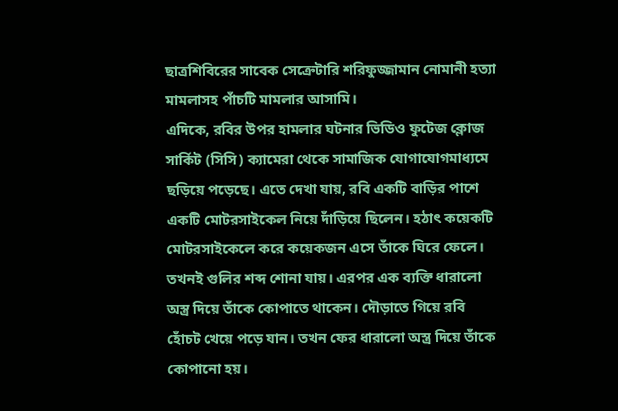ছাত্রশিবিরের সাবেক সেক্রেটারি শরিফুজ্জামান নোমানী হত্যা মামলাসহ পাঁচটি মামলার আসামি।
এদিকে, রবির উপর হামলার ঘটনার ভিডিও ফুটেজ ক্লোজ সার্কিট (সিসি) ক্যামেরা থেকে সামাজিক যোগাযোগমাধ্যমে ছড়িয়ে পড়েছে। এতে দেখা যায়, রবি একটি বাড়ির পাশে একটি মোটরসাইকেল নিয়ে দাঁড়িয়ে ছিলেন। হঠাৎ কয়েকটি মোটরসাইকেলে করে কয়েকজন এসে তাঁকে ঘিরে ফেলে। তখনই গুলির শব্দ শোনা যায়। এরপর এক ব্যক্তি ধারালো অস্ত্র দিয়ে তাঁকে কোপাতে থাকেন। দৌড়াতে গিয়ে রবি হোঁচট খেয়ে পড়ে যান। তখন ফের ধারালো অস্ত্র দিয়ে তাঁকে কোপানো হয়।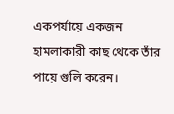একপর্যায়ে একজন হামলাকারী কাছ থেকে তাঁর পায়ে গুলি করেন।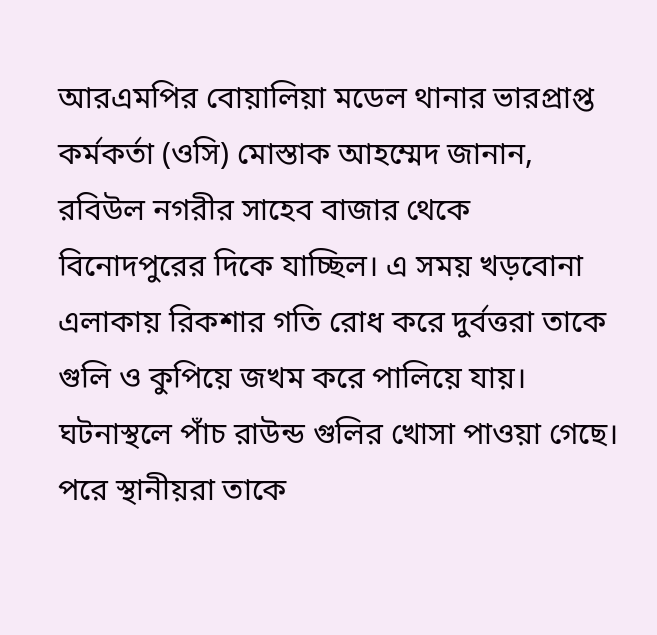আরএমপির বোয়ালিয়া মডেল থানার ভারপ্রাপ্ত কর্মকর্তা (ওসি) মোস্তাক আহম্মেদ জানান, রবিউল নগরীর সাহেব বাজার থেকে বিনোদপুরের দিকে যাচ্ছিল। এ সময় খড়বোনা এলাকায় রিকশার গতি রোধ করে দুর্বত্তরা তাকে গুলি ও কুপিয়ে জখম করে পালিয়ে যায়। ঘটনাস্থলে পাঁচ রাউন্ড গুলির খোসা পাওয়া গেছে। পরে স্থানীয়রা তাকে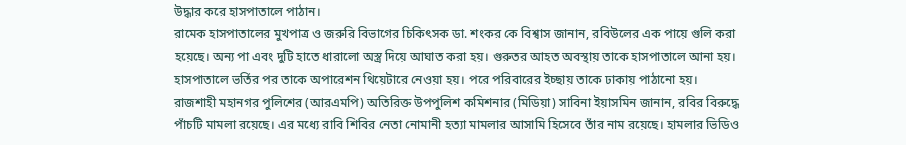উদ্ধার করে হাসপাতালে পাঠান।
রামেক হাসপাতালের মুখপাত্র ও জরুরি বিভাগের চিকিৎসক ডা. শংকর কে বিশ্বাস জানান, রবিউলের এক পায়ে গুলি করা হয়েছে। অন্য পা এবং দুটি হাতে ধারালো অস্ত্র দিয়ে আঘাত করা হয়। গুরুতর আহত অবস্থায় তাকে হাসপাতালে আনা হয়। হাসপাতালে ভর্তির পর তাকে অপারেশন থিয়েটারে নেওয়া হয়। পরে পরিবারের ইচ্ছায় তাকে ঢাকায় পাঠানো হয়।
রাজশাহী মহানগর পুলিশের (আরএমপি) অতিরিক্ত উপপুলিশ কমিশনার (মিডিয়া) সাবিনা ইয়াসমিন জানান, রবির বিরুদ্ধে পাঁচটি মামলা রয়েছে। এর মধ্যে রাবি শিবির নেতা নোমানী হত্যা মামলার আসামি হিসেবে তাঁর নাম রয়েছে। হামলার ভিডিও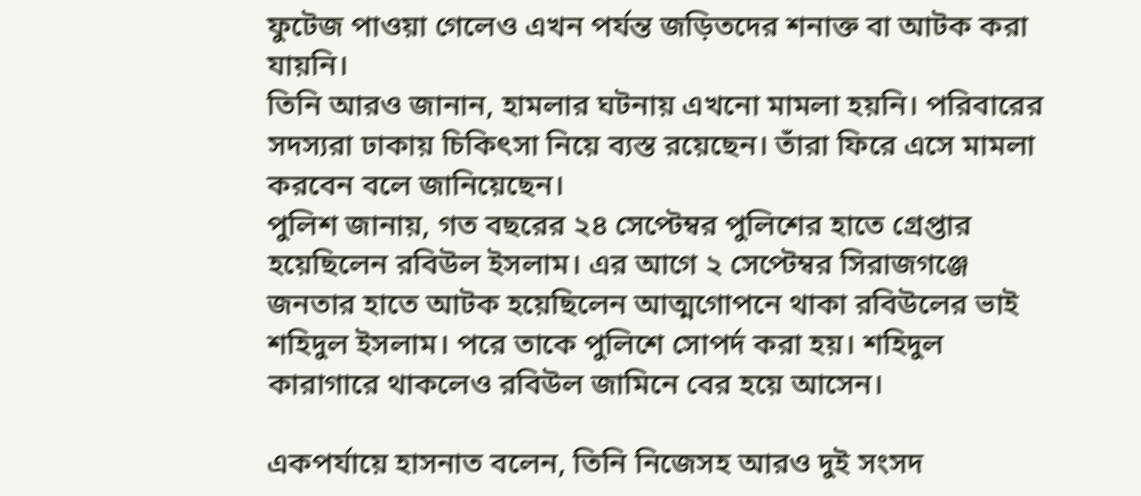ফুটেজ পাওয়া গেলেও এখন পর্যন্ত জড়িতদের শনাক্ত বা আটক করা যায়নি।
তিনি আরও জানান, হামলার ঘটনায় এখনো মামলা হয়নি। পরিবারের সদস্যরা ঢাকায় চিকিৎসা নিয়ে ব্যস্ত রয়েছেন। তাঁরা ফিরে এসে মামলা করবেন বলে জানিয়েছেন।
পুলিশ জানায়, গত বছরের ২৪ সেপ্টেম্বর পুলিশের হাতে গ্রেপ্তার হয়েছিলেন রবিউল ইসলাম। এর আগে ২ সেপ্টেম্বর সিরাজগঞ্জে জনতার হাতে আটক হয়েছিলেন আত্মগোপনে থাকা রবিউলের ভাই শহিদুল ইসলাম। পরে তাকে পুলিশে সোপর্দ করা হয়। শহিদুল কারাগারে থাকলেও রবিউল জামিনে বের হয়ে আসেন।

একপর্যায়ে হাসনাত বলেন, তিনি নিজেসহ আরও দুই সংসদ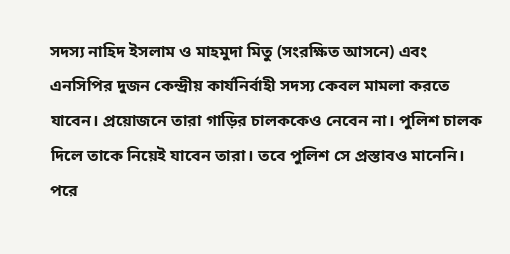সদস্য নাহিদ ইসলাম ও মাহমুদা মিতু (সংরক্ষিত আসনে) এবং এনসিপির দুজন কেন্দ্রীয় কার্যনির্বাহী সদস্য কেবল মামলা করতে যাবেন। প্রয়োজনে তারা গাড়ির চালককেও নেবেন না। পুলিশ চালক দিলে তাকে নিয়েই যাবেন তারা। তবে পুলিশ সে প্রস্তাবও মানেনি। পরে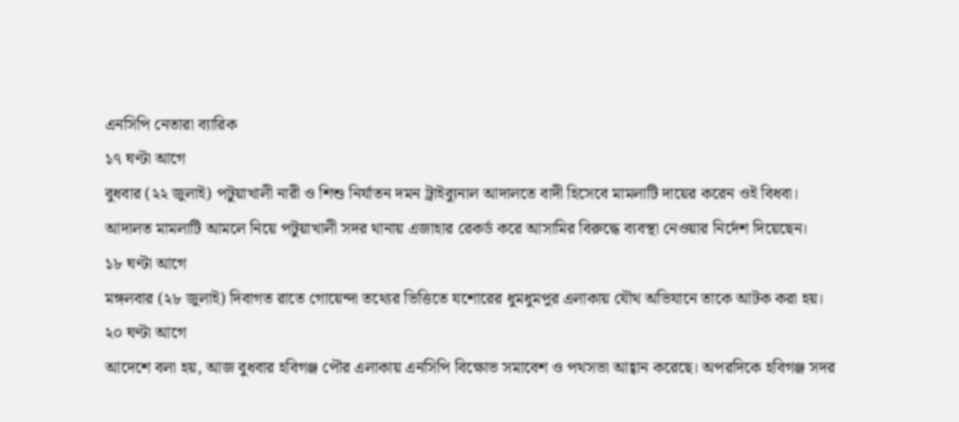এনসিপি নেতারা ব্যারিক
১৭ ঘণ্টা আগে
বুধবার (২২ জুলাই) পটুয়াখালী নারী ও শিশু নির্যাতন দমন ট্রাইব্যুনাল আদালতে বাদী হিসেবে মামলাটি দায়ের করেন ওই বিধবা। আদালত মামলাটি আমলে নিয়ে পটুয়াখালী সদর থানায় এজাহার রেকর্ড করে আসামির বিরুদ্ধে ব্যবস্থা নেওয়ার নির্দেশ দিয়েছেন।
১৮ ঘণ্টা আগে
মঙ্গলবার (২৮ জুলাই) দিবাগত রাতে গোয়েন্দা তথ্যের ভিত্তিতে যশোরের ধুমধুমপুর এলাকায় যৌথ অভিযানে তাকে আটক করা হয়।
২০ ঘণ্টা আগে
আদেশে বলা হয়, আজ বুধবার হবিগঞ্জ পৌর এলাকায় এনসিপি বিক্ষোভ সমাবেশ ও পথসভা আহ্বান করেছে। অপরদিকে হবিগঞ্জ সদর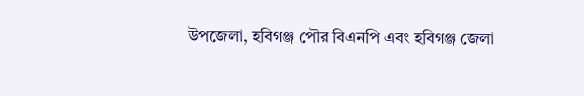উপজেলা, হবিগঞ্জ পৌর বিএনপি এবং হবিগঞ্জ জেলা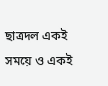ছাত্রদল একই সময়ে ও একই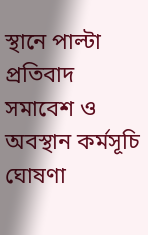স্থানে পাল্টা প্রতিবাদ সমাবেশ ও অবস্থান কর্মসূচি ঘোষণা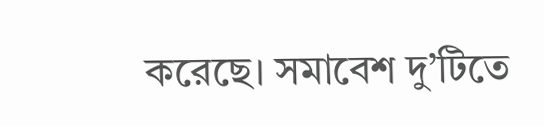করেছে। সমাবেশ দু’টিতে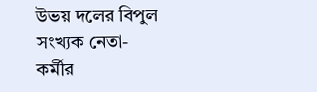উভয় দলের বিপুল সংখ্যক নেতা-কর্মীর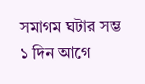সমাগম ঘটার সম্ভ
১ দিন আগে